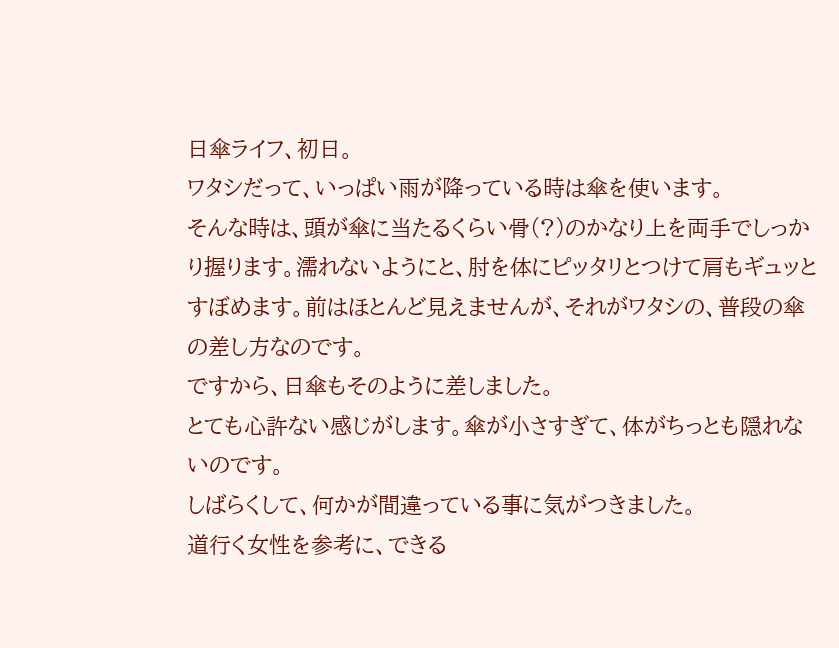日傘ライフ、初日。
ワタシだって、いっぱい雨が降っている時は傘を使います。
そんな時は、頭が傘に当たるくらい骨(?)のかなり上を両手でしっかり握ります。濡れないようにと、肘を体にピッタリとつけて肩もギュッとすぼめます。前はほとんど見えませんが、それがワタシの、普段の傘の差し方なのです。
ですから、日傘もそのように差しました。
とても心許ない感じがします。傘が小さすぎて、体がちっとも隠れないのです。
しばらくして、何かが間違っている事に気がつきました。
道行く女性を参考に、できる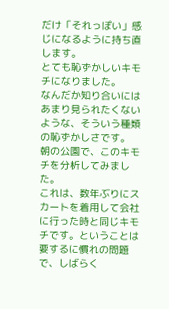だけ「それっぽい」感じになるように持ち直します。
とても恥ずかしいキモチになりました。
なんだか知り合いにはあまり見られたくないような、そういう種類の恥ずかしさです。
朝の公園で、このキモチを分析してみました。
これは、数年ぶりにスカートを着用して会社に行った時と同じキモチです。ということは要するに慣れの問題で、しばらく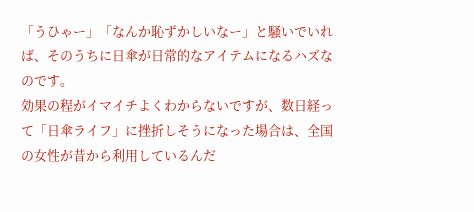「うひゃー」「なんか恥ずかしいなー」と騒いでいれば、そのうちに日傘が日常的なアイテムになるハズなのです。
効果の程がイマイチよくわからないですが、数日経って「日傘ライフ」に挫折しそうになった場合は、全国の女性が昔から利用しているんだ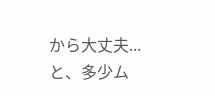から大丈夫...と、多少ム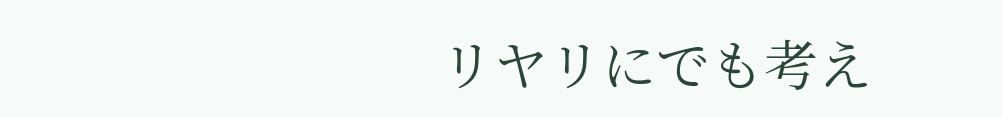リヤリにでも考え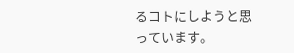るコトにしようと思っています。